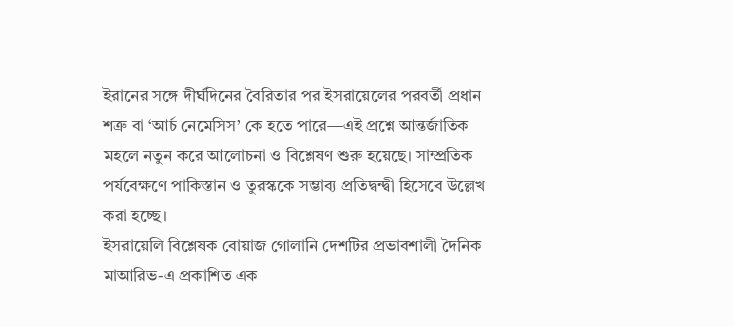ইরানের সঙ্গে দীর্ঘদিনের বৈরিতার পর ইসরায়েলের পরবর্তী প্রধান শত্রু বা ‘আর্চ নেমেসিস’ কে হতে পারে—এই প্রশ্নে আন্তর্জাতিক মহলে নতুন করে আলোচনা ও বিশ্লেষণ শুরু হয়েছে। সাম্প্রতিক পর্যবেক্ষণে পাকিস্তান ও তুরস্ককে সম্ভাব্য প্রতিদ্বন্দ্বী হিসেবে উল্লেখ করা হচ্ছে।
ইসরায়েলি বিশ্লেষক বোয়াজ গোলানি দেশটির প্রভাবশালী দৈনিক মাআরিভ-এ প্রকাশিত এক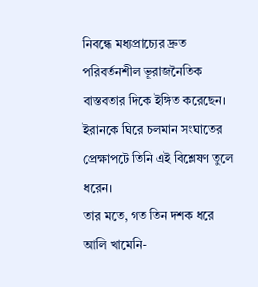নিবন্ধে মধ্যপ্রাচ্যের দ্রুত পরিবর্তনশীল ভূরাজনৈতিক বাস্তবতার দিকে ইঙ্গিত করেছেন। ইরানকে ঘিরে চলমান সংঘাতের প্রেক্ষাপটে তিনি এই বিশ্লেষণ তুলে ধরেন।
তার মতে, গত তিন দশক ধরে আলি খামেনি-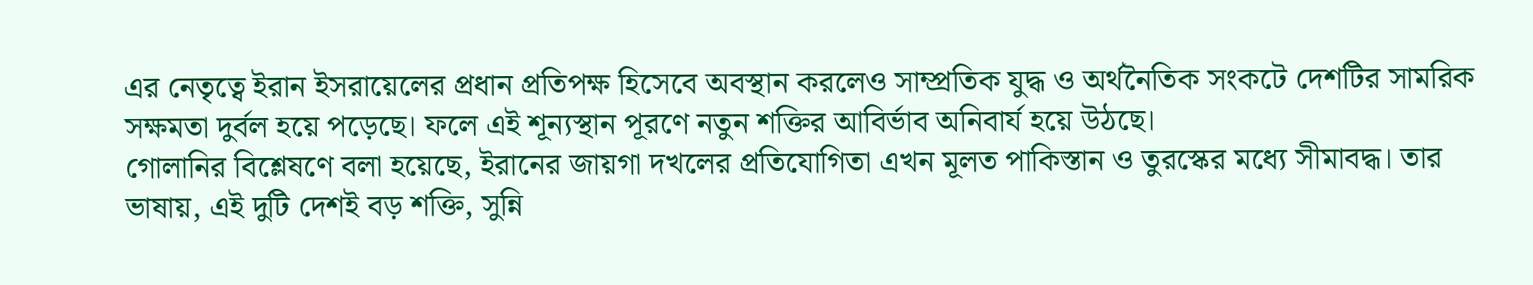এর নেতৃত্বে ইরান ইসরায়েলের প্রধান প্রতিপক্ষ হিসেবে অবস্থান করলেও সাম্প্রতিক যুদ্ধ ও অর্থনৈতিক সংকটে দেশটির সামরিক সক্ষমতা দুর্বল হয়ে পড়েছে। ফলে এই শূন্যস্থান পূরণে নতুন শক্তির আবির্ভাব অনিবার্য হয়ে উঠছে।
গোলানির বিশ্লেষণে বলা হয়েছে, ইরানের জায়গা দখলের প্রতিযোগিতা এখন মূলত পাকিস্তান ও তুরস্কের মধ্যে সীমাবদ্ধ। তার ভাষায়, এই দুটি দেশই বড় শক্তি, সুন্নি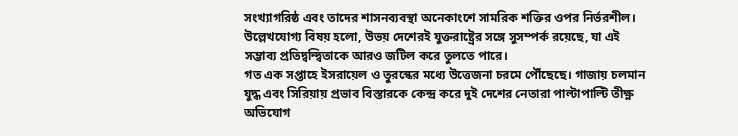সংখ্যাগরিষ্ঠ এবং তাদের শাসনব্যবস্থা অনেকাংশে সামরিক শক্তির ওপর নির্ভরশীল।
উল্লেখযোগ্য বিষয় হলো, উভয় দেশেরই যুক্তরাষ্ট্রের সঙ্গে সুসম্পর্ক রয়েছে, যা এই সম্ভাব্য প্রতিদ্বন্দ্বিতাকে আরও জটিল করে তুলতে পারে।
গত এক সপ্তাহে ইসরায়েল ও তুরস্কের মধ্যে উত্তেজনা চরমে পৌঁছেছে। গাজায় চলমান যুদ্ধ এবং সিরিয়ায় প্রভাব বিস্তারকে কেন্দ্র করে দুই দেশের নেতারা পাল্টাপাল্টি তীক্ষ্ণ অভিযোগ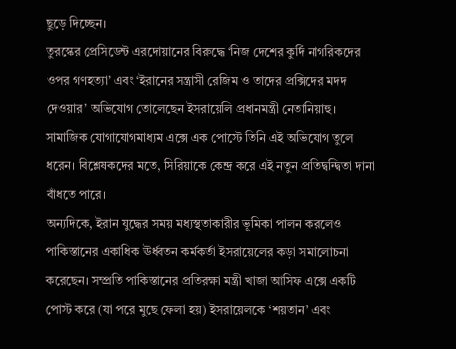ছুড়ে দিচ্ছেন।
তুরস্কের প্রেসিডেন্ট এরদোয়ানের বিরুদ্ধে ‘নিজ দেশের কুর্দি নাগরিকদের ওপর গণহত্যা’ এবং ‘ইরানের সন্ত্রাসী রেজিম ও তাদের প্রক্সিদের মদদ দেওয়ার’ অভিযোগ তোলেছেন ইসরায়েলি প্রধানমন্ত্রী নেতানিয়াহু। সামাজিক যোগাযোগমাধ্যম এক্সে এক পোস্টে তিনি এই অভিযোগ তুলে ধরেন। বিশ্লেষকদের মতে, সিরিয়াকে কেন্দ্র করে এই নতুন প্রতিদ্বন্দ্বিতা দানা বাঁধতে পারে।
অন্যদিকে, ইরান যুদ্ধের সময় মধ্যস্থতাকারীর ভূমিকা পালন করলেও পাকিস্তানের একাধিক ঊর্ধ্বতন কর্মকর্তা ইসরায়েলের কড়া সমালোচনা করেছেন। সম্প্রতি পাকিস্তানের প্রতিরক্ষা মন্ত্রী খাজা আসিফ এক্সে একটি পোস্ট করে (যা পরে মুছে ফেলা হয়) ইসরায়েলকে ‘শয়তান’ এবং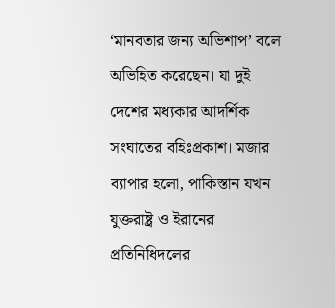‘মানবতার জন্য অভিশাপ’ বলে অভিহিত করেছেন। যা দুই দেশের মধ্যকার আদর্শিক সংঘাতের বহিঃপ্রকাশ। মজার ব্যাপার হলো, পাকিস্তান যখন যুক্তরাষ্ট্র ও ইরানের প্রতিনিধিদলের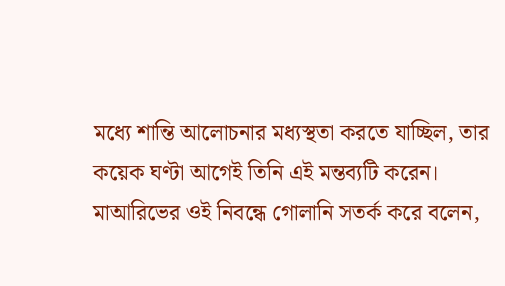মধ্যে শান্তি আলোচনার মধ্যস্থতা করতে যাচ্ছিল, তার কয়েক ঘণ্টা আগেই তিনি এই মন্তব্যটি করেন।
মাআরিভের ওই নিবন্ধে গোলানি সতর্ক করে বলেন,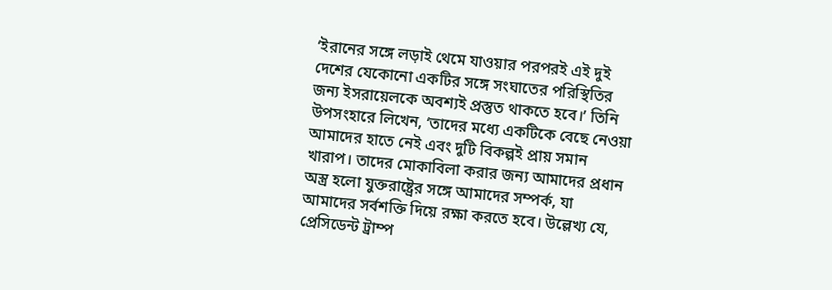‘ইরানের সঙ্গে লড়াই থেমে যাওয়ার পরপরই এই দুই দেশের যেকোনো একটির সঙ্গে সংঘাতের পরিস্থিতির জন্য ইসরায়েলকে অবশ্যই প্রস্তুত থাকতে হবে।’ তিনি উপসংহারে লিখেন, ‘তাদের মধ্যে একটিকে বেছে নেওয়া আমাদের হাতে নেই এবং দুটি বিকল্পই প্রায় সমান খারাপ। তাদের মোকাবিলা করার জন্য আমাদের প্রধান অস্ত্র হলো যুক্তরাষ্ট্রের সঙ্গে আমাদের সম্পর্ক, যা আমাদের সর্বশক্তি দিয়ে রক্ষা করতে হবে। উল্লেখ্য যে, প্রেসিডেন্ট ট্রাম্প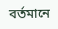বর্তমানে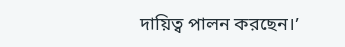দায়িত্ব পালন করছেন।’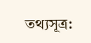তথ্যসূত্র: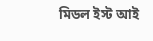মিডল ইস্ট আই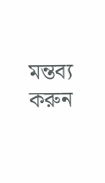মন্তব্য করুন